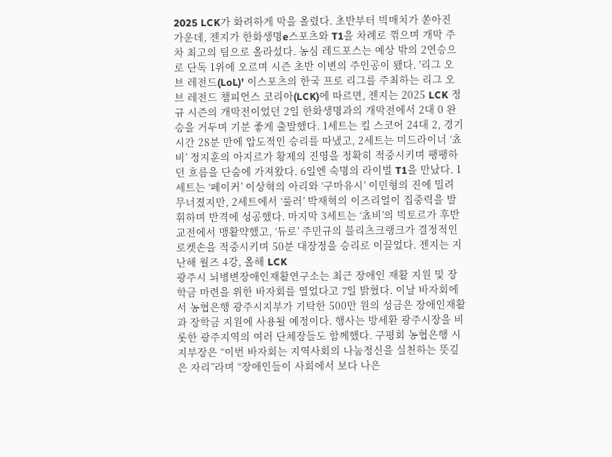2025 LCK가 화려하게 막을 올렸다. 초반부터 빅매치가 쏟아진 가운데, 젠지가 한화생명e스포츠와 T1을 차례로 꺾으며 개막 주차 최고의 팀으로 올라섰다. 농심 레드포스는 예상 밖의 2연승으로 단독 1위에 오르며 시즌 초반 이변의 주인공이 됐다. '리그 오브 레전드(LoL)' 이스포츠의 한국 프로 리그를 주최하는 리그 오브 레전드 챔피언스 코리아(LCK)에 따르면, 젠지는 2025 LCK 정규 시즌의 개막전이었던 2일 한화생명과의 개막전에서 2대 0 완승을 거두며 기분 좋게 출발했다. 1세트는 킬 스코어 24대 2, 경기 시간 28분 만에 압도적인 승리를 따냈고, 2세트는 미드라이너 ‘쵸비’ 정지훈의 아지르가 황제의 진영을 정확히 적중시키며 팽팽하던 흐름을 단숨에 가져왔다. 6일엔 숙명의 라이벌 T1을 만났다. 1세트는 ‘페이커’ 이상혁의 아리와 ‘구마유시’ 이민형의 진에 밀려 무너졌지만, 2세트에서 ‘룰러’ 박재혁의 이즈리얼이 집중력을 발휘하며 반격에 성공했다. 마지막 3세트는 ‘쵸비’의 빅토르가 후반 교전에서 맹활약했고, ‘듀로’ 주민규의 블리츠크랭크가 결정적인 로켓손을 적중시키며 50분 대장정을 승리로 이끌었다. 젠지는 지난해 월즈 4강, 올해 LCK
광주시 뇌병변장애인재활연구소는 최근 장애인 재활 지원 및 장학금 마련을 위한 바자회를 열었다고 7일 밝혔다. 이날 바자회에서 농협은행 광주시지부가 기탁한 500만 원의 성금은 장애인재활과 장학금 지원에 사용될 예정이다. 행사는 방세환 광주시장을 비롯한 광주지역의 여러 단체장들도 함께했다. 구평회 농협은행 시지부장은 “이번 바자회는 지역사회의 나눔정신을 실천하는 뜻깊은 자리”라며 “장애인들이 사회에서 보다 나은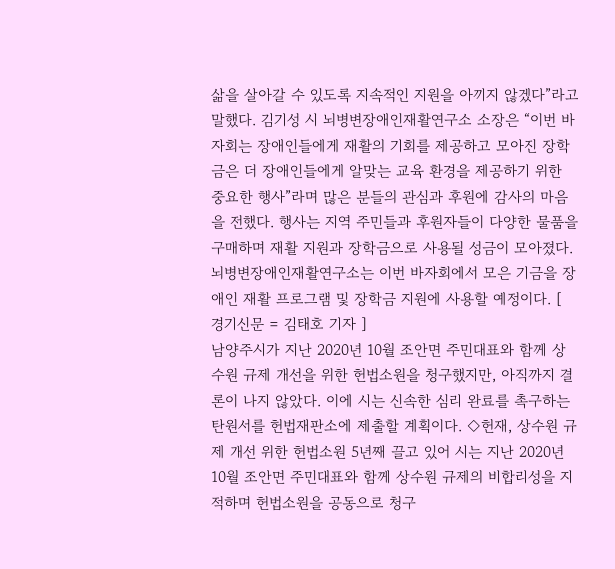삶을 살아갈 수 있도록 지속적인 지원을 아끼지 않겠다”라고 말했다. 김기성 시 뇌병변장애인재활연구소 소장은 “이번 바자회는 장애인들에게 재활의 기회를 제공하고 모아진 장학금은 더 장애인들에게 알맞는 교육 환경을 제공하기 위한 중요한 행사”라며 많은 분들의 관심과 후원에 감사의 마음을 전했다. 행사는 지역 주민들과 후원자들이 다양한 물품을 구매하며 재활 지원과 장학금으로 사용될 성금이 모아졌다. 뇌병변장애인재활연구소는 이번 바자회에서 모은 기금을 장애인 재활 프로그램 및 장학금 지원에 사용할 예정이다. [ 경기신문 = 김태호 기자 ]
남양주시가 지난 2020년 10월 조안면 주민대표와 함께 상수원 규제 개선을 위한 헌법소원을 청구했지만, 아직까지 결론이 나지 않았다. 이에 시는 신속한 심리 완료를 촉구하는 탄원서를 헌법재판소에 제출할 계획이다. ◇헌재, 상수원 규제 개선 위한 헌법소원 5년째 끌고 있어 시는 지난 2020년 10월 조안면 주민대표와 함께 상수원 규제의 비합리성을 지적하며 헌법소원을 공동으로 청구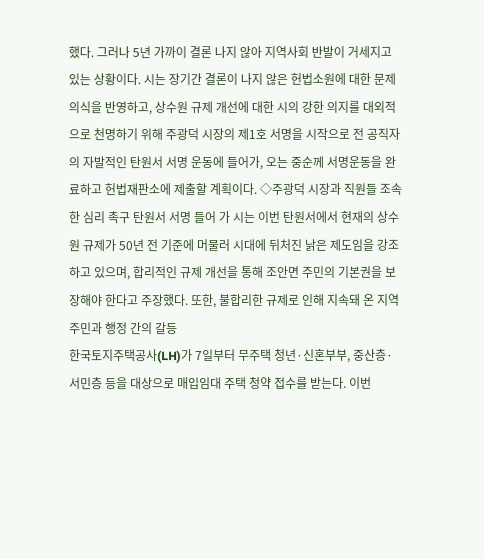했다. 그러나 5년 가까이 결론 나지 않아 지역사회 반발이 거세지고 있는 상황이다. 시는 장기간 결론이 나지 않은 헌법소원에 대한 문제의식을 반영하고, 상수원 규제 개선에 대한 시의 강한 의지를 대외적으로 천명하기 위해 주광덕 시장의 제1호 서명을 시작으로 전 공직자의 자발적인 탄원서 서명 운동에 들어가, 오는 중순께 서명운동을 완료하고 헌법재판소에 제출할 계획이다. ◇주광덕 시장과 직원들 조속한 심리 촉구 탄원서 서명 들어 가 시는 이번 탄원서에서 현재의 상수원 규제가 50년 전 기준에 머물러 시대에 뒤처진 낡은 제도임을 강조하고 있으며, 합리적인 규제 개선을 통해 조안면 주민의 기본권을 보장해야 한다고 주장했다. 또한, 불합리한 규제로 인해 지속돼 온 지역 주민과 행정 간의 갈등
한국토지주택공사(LH)가 7일부터 무주택 청년·신혼부부, 중산층·서민층 등을 대상으로 매입임대 주택 청약 접수를 받는다. 이번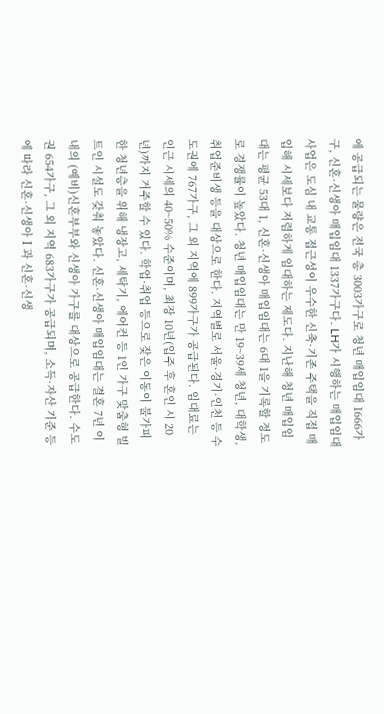에 공급되는 물량은 전국 총 3003가구로 청년 매입임대 1666가구, 신혼·신생아 매입임대 1337가구다. LH가 시행하는 매입임대 사업은 도심 내 교통 접근성이 우수한 신축·기존 주택을 직접 매입해 시세보다 저렴하게 임대하는 제도다. 지난해 청년 매입임대는 평균 53대 1, 신혼·신생아 매입임대는 6대 1을 기록할 정도로 경쟁률이 높았다. 청년 매입임대는 만 19~39세 청년, 대학생, 취업준비생 등을 대상으로 한다. 지역별로 서울·경기·인천 등 수도권에 767가구, 그 외 지역에 899가구가 공급된다. 임대료는 인근 시세의 40~50% 수준이며, 최장 10년(입주 후 혼인 시 20년)까지 거주할 수 있다. 학업·취업 등으로 잦은 이동이 불가피한 청년층을 위해 냉장고, 세탁기, 에어컨 등 1인 가구 맞춤형 빌트인 시설도 갖춰 놓았다. 신혼·신생아 매입임대는 결혼 7년 이내의 (예비)신혼부부와 신생아 가구를 대상으로 공급한다. 수도권 654가구, 그 외 지역 683가구가 공급되며, 소득·자산 기준 등에 따라 신혼·신생아Ⅰ과 신혼·신생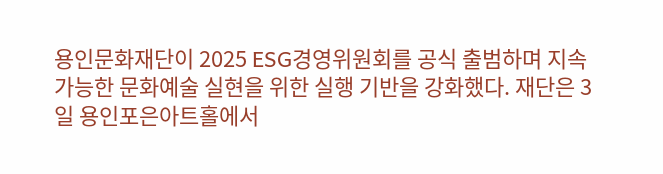용인문화재단이 2025 ESG경영위원회를 공식 출범하며 지속 가능한 문화예술 실현을 위한 실행 기반을 강화했다. 재단은 3일 용인포은아트홀에서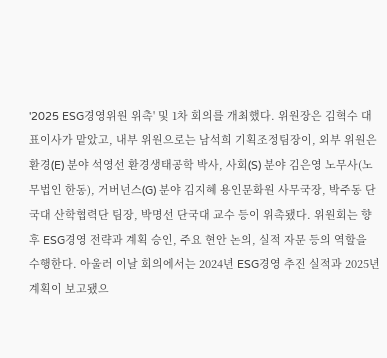'2025 ESG경영위원 위촉' 및 1차 회의를 개최했다. 위원장은 김혁수 대표이사가 맡았고, 내부 위원으로는 남석희 기획조정팀장이, 외부 위원은 환경(E) 분야 석영선 환경생태공학 박사, 사회(S) 분야 김은영 노무사(노무법인 한동), 거버넌스(G) 분야 김지혜 용인문화원 사무국장, 박주동 단국대 산학협력단 팀장, 박명선 단국대 교수 등이 위촉됐다. 위원회는 향후 ESG경영 전략과 계획 승인, 주요 현안 논의, 실적 자문 등의 역할을 수행한다. 아울러 이날 회의에서는 2024년 ESG경영 추진 실적과 2025년 계획이 보고됐으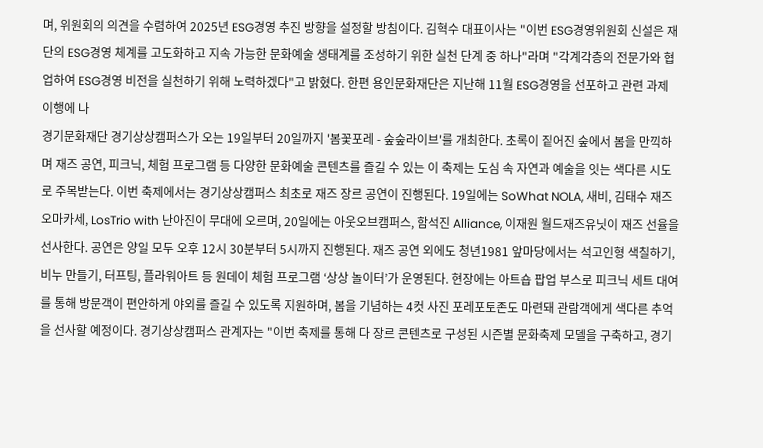며, 위원회의 의견을 수렴하여 2025년 ESG경영 추진 방향을 설정할 방침이다. 김혁수 대표이사는 "이번 ESG경영위원회 신설은 재단의 ESG경영 체계를 고도화하고 지속 가능한 문화예술 생태계를 조성하기 위한 실천 단계 중 하나"라며 "각계각층의 전문가와 협업하여 ESG경영 비전을 실천하기 위해 노력하겠다"고 밝혔다. 한편 용인문화재단은 지난해 11월 ESG경영을 선포하고 관련 과제 이행에 나
경기문화재단 경기상상캠퍼스가 오는 19일부터 20일까지 '봄꽃포레 - 숲숲라이브'를 개최한다. 초록이 짙어진 숲에서 봄을 만끽하며 재즈 공연, 피크닉, 체험 프로그램 등 다양한 문화예술 콘텐츠를 즐길 수 있는 이 축제는 도심 속 자연과 예술을 잇는 색다른 시도로 주목받는다. 이번 축제에서는 경기상상캠퍼스 최초로 재즈 장르 공연이 진행된다. 19일에는 SoWhat NOLA, 새비, 김태수 재즈 오마카세, LosTrio with 난아진이 무대에 오르며, 20일에는 아웃오브캠퍼스, 함석진 Alliance, 이재원 월드재즈유닛이 재즈 선율을 선사한다. 공연은 양일 모두 오후 12시 30분부터 5시까지 진행된다. 재즈 공연 외에도 청년1981 앞마당에서는 석고인형 색칠하기, 비누 만들기, 터프팅, 플라워아트 등 원데이 체험 프로그램 ‘상상 놀이터’가 운영된다. 현장에는 아트숍 팝업 부스로 피크닉 세트 대여를 통해 방문객이 편안하게 야외를 즐길 수 있도록 지원하며, 봄을 기념하는 4컷 사진 포레포토존도 마련돼 관람객에게 색다른 추억을 선사할 예정이다. 경기상상캠퍼스 관계자는 "이번 축제를 통해 다 장르 콘텐츠로 구성된 시즌별 문화축제 모델을 구축하고, 경기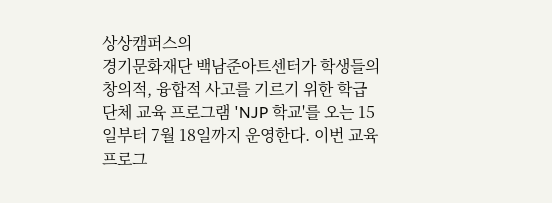상상캠퍼스의
경기문화재단 백남준아트센터가 학생들의 창의적, 융합적 사고를 기르기 위한 학급 단체 교육 프로그램 'NJP 학교'를 오는 15일부터 7월 18일까지 운영한다. 이번 교육 프로그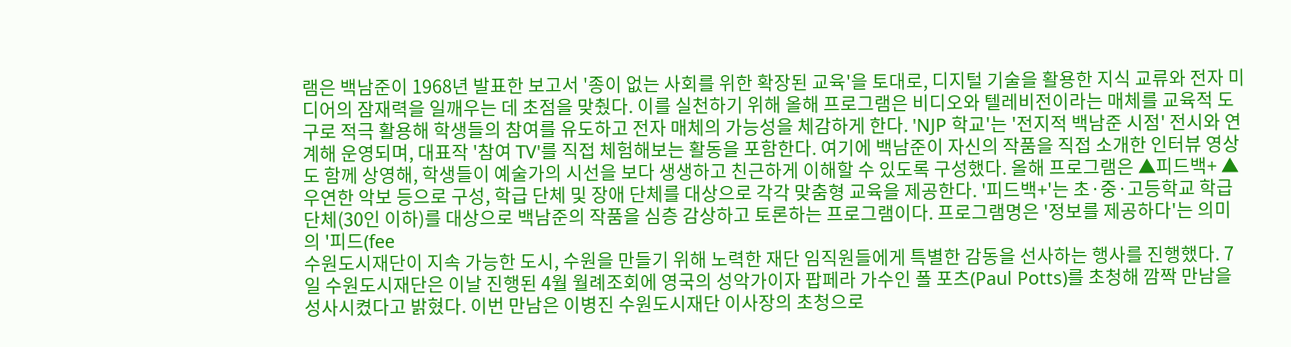램은 백남준이 1968년 발표한 보고서 '종이 없는 사회를 위한 확장된 교육'을 토대로, 디지털 기술을 활용한 지식 교류와 전자 미디어의 잠재력을 일깨우는 데 초점을 맞췄다. 이를 실천하기 위해 올해 프로그램은 비디오와 텔레비전이라는 매체를 교육적 도구로 적극 활용해 학생들의 참여를 유도하고 전자 매체의 가능성을 체감하게 한다. 'NJP 학교'는 '전지적 백남준 시점' 전시와 연계해 운영되며, 대표작 '참여 TV'를 직접 체험해보는 활동을 포함한다. 여기에 백남준이 자신의 작품을 직접 소개한 인터뷰 영상도 함께 상영해, 학생들이 예술가의 시선을 보다 생생하고 친근하게 이해할 수 있도록 구성했다. 올해 프로그램은 ▲피드백+ ▲우연한 악보 등으로 구성, 학급 단체 및 장애 단체를 대상으로 각각 맞춤형 교육을 제공한다. '피드백+'는 초·중·고등학교 학급 단체(30인 이하)를 대상으로 백남준의 작품을 심층 감상하고 토론하는 프로그램이다. 프로그램명은 '정보를 제공하다'는 의미의 '피드(fee
수원도시재단이 지속 가능한 도시, 수원을 만들기 위해 노력한 재단 임직원들에게 특별한 감동을 선사하는 행사를 진행했다. 7일 수원도시재단은 이날 진행된 4월 월례조회에 영국의 성악가이자 팝페라 가수인 폴 포츠(Paul Potts)를 초청해 깜짝 만남을 성사시켰다고 밝혔다. 이번 만남은 이병진 수원도시재단 이사장의 초청으로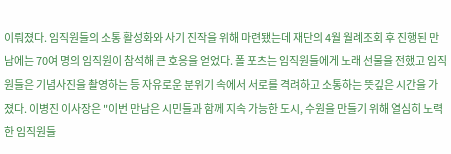이뤄졌다. 임직원들의 소통 활성화와 사기 진작을 위해 마련됐는데 재단의 4월 월례조회 후 진행된 만남에는 70여 명의 임직원이 참석해 큰 호응을 얻었다. 폴 포츠는 임직원들에게 노래 선물을 전했고 임직원들은 기념사진을 촬영하는 등 자유로운 분위기 속에서 서로를 격려하고 소통하는 뜻깊은 시간을 가졌다. 이병진 이사장은 "이번 만남은 시민들과 함께 지속 가능한 도시, 수원을 만들기 위해 열심히 노력한 임직원들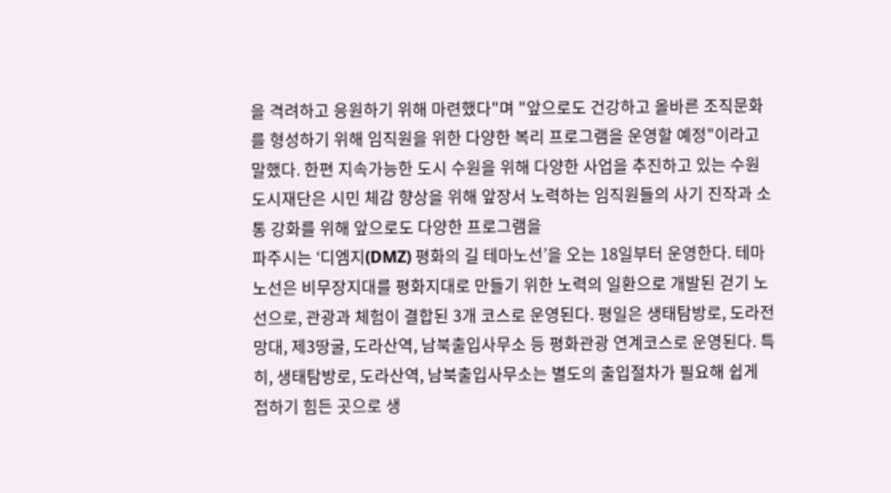을 격려하고 응원하기 위해 마련했다"며 "앞으로도 건강하고 올바른 조직문화를 형성하기 위해 임직원을 위한 다양한 복리 프로그램을 운영할 예정"이라고 말했다. 한편 지속가능한 도시 수원을 위해 다양한 사업을 추진하고 있는 수원도시재단은 시민 체감 향상을 위해 앞장서 노력하는 임직원들의 사기 진작과 소통 강화를 위해 앞으로도 다양한 프로그램을
파주시는 ‘디엠지(DMZ) 평화의 길 테마노선’을 오는 18일부터 운영한다. 테마노선은 비무장지대를 평화지대로 만들기 위한 노력의 일환으로 개발된 걷기 노선으로, 관광과 체험이 결합된 3개 코스로 운영된다. 평일은 생태탐방로, 도라전망대, 제3땅굴, 도라산역, 남북출입사무소 등 평화관광 연계코스로 운영된다. 특히, 생태탐방로, 도라산역, 남북출입사무소는 별도의 출입절차가 필요해 쉽게 접하기 힘든 곳으로 생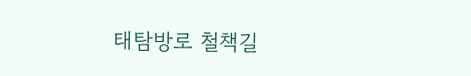태탐방로 철책길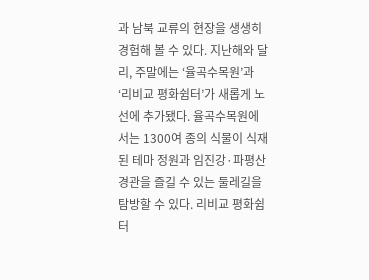과 남북 교류의 현장을 생생히 경험해 볼 수 있다. 지난해와 달리, 주말에는 ‘율곡수목원’과 ‘리비교 평화쉼터’가 새롭게 노선에 추가됐다. 율곡수목원에서는 1300여 종의 식물이 식재된 테마 정원과 임진강·파평산 경관을 즐길 수 있는 둘레길을 탐방할 수 있다. 리비교 평화쉼터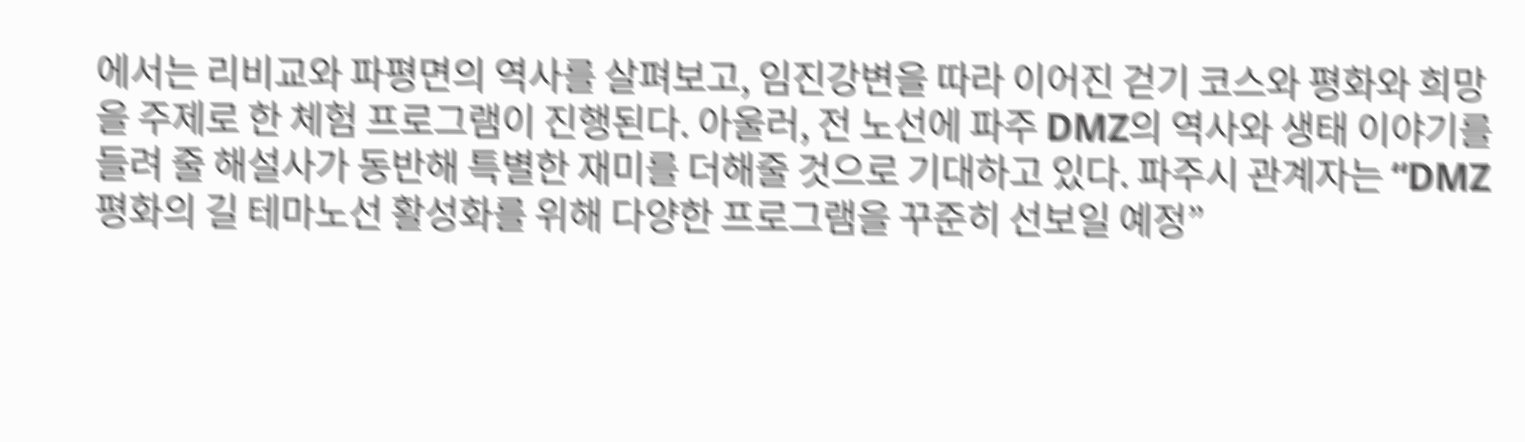에서는 리비교와 파평면의 역사를 살펴보고, 임진강변을 따라 이어진 걷기 코스와 평화와 희망을 주제로 한 체험 프로그램이 진행된다. 아울러, 전 노선에 파주 DMZ의 역사와 생태 이야기를 들려 줄 해설사가 동반해 특별한 재미를 더해줄 것으로 기대하고 있다. 파주시 관계자는 “DMZ 평화의 길 테마노선 활성화를 위해 다양한 프로그램을 꾸준히 선보일 예정”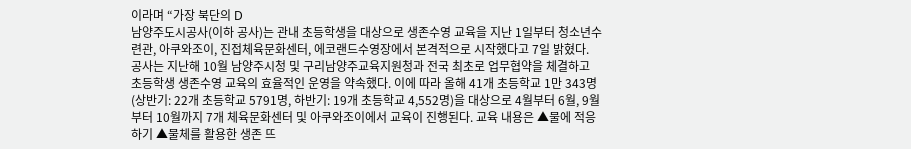이라며 “가장 북단의 D
남양주도시공사(이하 공사)는 관내 초등학생을 대상으로 생존수영 교육을 지난 1일부터 청소년수련관, 아쿠와조이, 진접체육문화센터, 에코랜드수영장에서 본격적으로 시작했다고 7일 밝혔다. 공사는 지난해 10월 남양주시청 및 구리남양주교육지원청과 전국 최초로 업무협약을 체결하고 초등학생 생존수영 교육의 효율적인 운영을 약속했다. 이에 따라 올해 41개 초등학교 1만 343명(상반기: 22개 초등학교 5791명, 하반기: 19개 초등학교 4,552명)을 대상으로 4월부터 6월, 9월부터 10월까지 7개 체육문화센터 및 아쿠와조이에서 교육이 진행된다. 교육 내용은 ▲물에 적응하기 ▲물체를 활용한 생존 뜨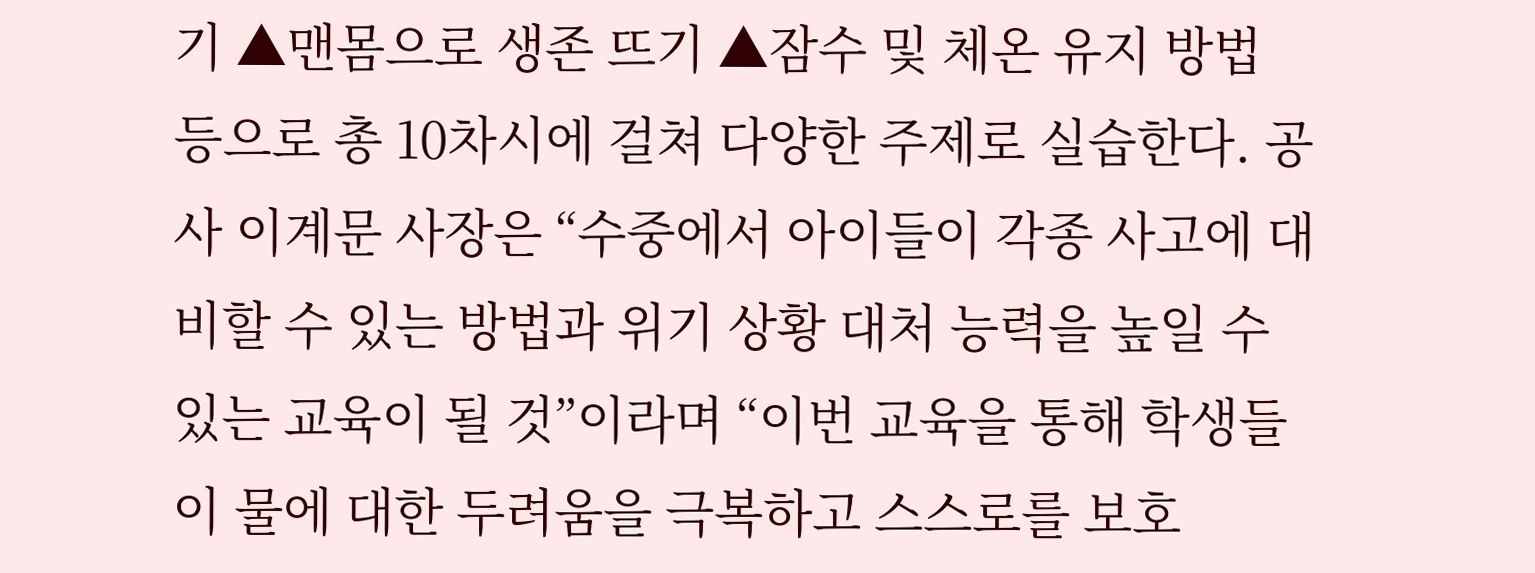기 ▲맨몸으로 생존 뜨기 ▲잠수 및 체온 유지 방법 등으로 총 10차시에 걸쳐 다양한 주제로 실습한다. 공사 이계문 사장은 “수중에서 아이들이 각종 사고에 대비할 수 있는 방법과 위기 상황 대처 능력을 높일 수 있는 교육이 될 것”이라며 “이번 교육을 통해 학생들이 물에 대한 두려움을 극복하고 스스로를 보호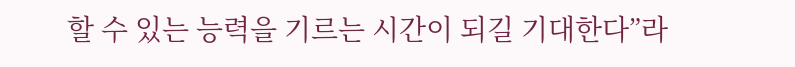할 수 있는 능력을 기르는 시간이 되길 기대한다”라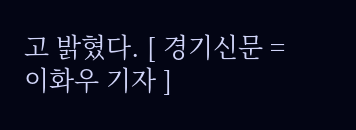고 밝혔다. [ 경기신문 = 이화우 기자 ]